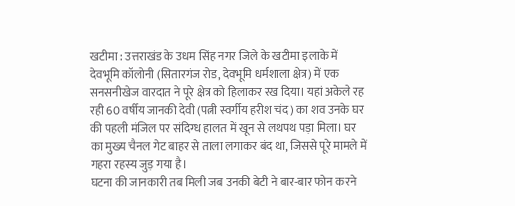खटीमा : उत्तराखंड के उधम सिंह नगर जिले के खटीमा इलाके में देवभूमि कॉलोनी (सितारगंज रोड, देवभूमि धर्मशाला क्षेत्र) में एक सनसनीखेज वारदात ने पूरे क्षेत्र को हिलाकर रख दिया। यहां अकेले रह रही 60 वर्षीय जानकी देवी (पत्नी स्वर्गीय हरीश चंद) का शव उनके घर की पहली मंजिल पर संदिग्ध हालत में खून से लथपथ पड़ा मिला। घर का मुख्य चैनल गेट बाहर से ताला लगाकर बंद था, जिससे पूरे मामले में गहरा रहस्य जुड़ गया है।
घटना की जानकारी तब मिली जब उनकी बेटी ने बार-बार फोन करने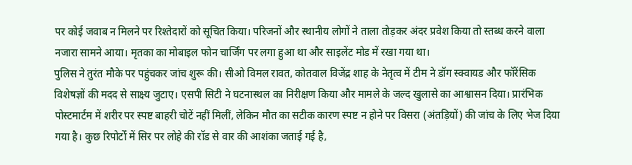पर कोई जवाब न मिलने पर रिश्तेदारों को सूचित किया। परिजनों और स्थानीय लोगों ने ताला तोड़कर अंदर प्रवेश किया तो स्तब्ध करने वाला नजारा सामने आया। मृतका का मोबाइल फोन चार्जिंग पर लगा हुआ था और साइलेंट मोड में रखा गया था।
पुलिस ने तुरंत मौके पर पहुंचकर जांच शुरू की। सीओ विमल रावत, कोतवाल विजेंद्र शाह के नेतृत्व में टीम ने डॉग स्क्वायड और फॉरेंसिक विशेषज्ञों की मदद से साक्ष्य जुटाए। एसपी सिटी ने घटनास्थल का निरीक्षण किया और मामले के जल्द खुलासे का आश्वासन दिया। प्रारंभिक पोस्टमार्टम में शरीर पर स्पष्ट बाहरी चोटें नहीं मिलीं, लेकिन मौत का सटीक कारण स्पष्ट न होने पर विसरा (अंतड़ियों) की जांच के लिए भेज दिया गया है। कुछ रिपोर्टों में सिर पर लोहे की रॉड से वार की आशंका जताई गई है,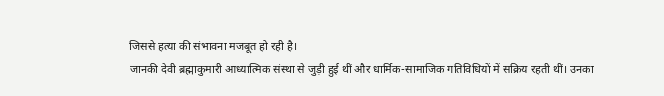जिससे हत्या की संभावना मजबूत हो रही है।
जानकी देवी ब्रह्माकुमारी आध्यात्मिक संस्था से जुड़ी हुई थीं और धार्मिक-सामाजिक गतिविधियों में सक्रिय रहती थीं। उनका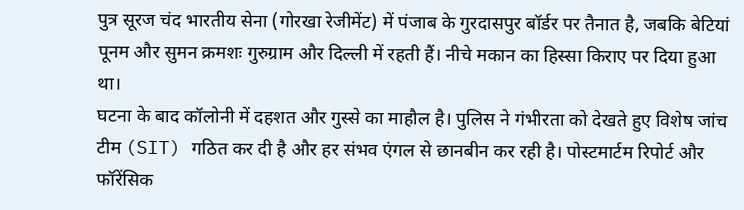पुत्र सूरज चंद भारतीय सेना (गोरखा रेजीमेंट) में पंजाब के गुरदासपुर बॉर्डर पर तैनात है, जबकि बेटियां पूनम और सुमन क्रमशः गुरुग्राम और दिल्ली में रहती हैं। नीचे मकान का हिस्सा किराए पर दिया हुआ था।
घटना के बाद कॉलोनी में दहशत और गुस्से का माहौल है। पुलिस ने गंभीरता को देखते हुए विशेष जांच टीम (SIT) गठित कर दी है और हर संभव एंगल से छानबीन कर रही है। पोस्टमार्टम रिपोर्ट और फॉरेंसिक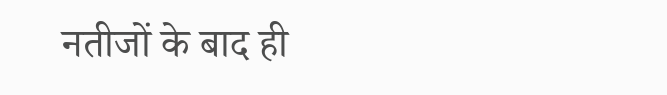नतीजों के बाद ही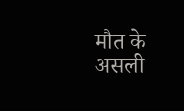मौत के असली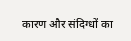कारण और संदिग्धों का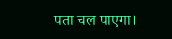पता चल पाएगा।